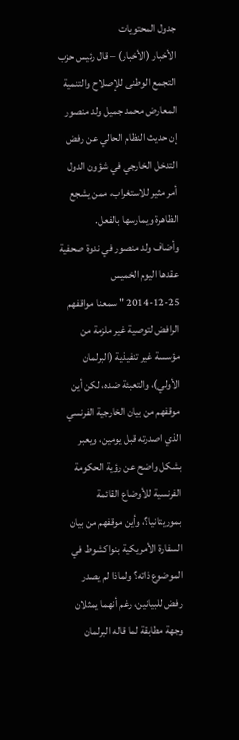جدول المحتويات
الأخبار (الأخبار) – قال رئيس حزب التجمع الوطنى للإصلاح والتنمية المعارض محمد جميل ولد منصور إن حديث النظام الحالي عن رفض التدخل الخارجي في شؤون الدول أمر مثير للاستغراب، ممن يشجع الظاهرة ويمارسها بالفعل.
وأضاف ولد منصور في ندوة صحفية عقدها اليوم الخميس 25-12-2014 " سمعنا مواقفهم الرافض لتوصية غير ملزمة من مؤسسة غير تنفيذية (البرلمان الأولي)، والتعبئة ضده، لكن أين موقفهم من بيان الخارجية الفرنسي الذي اصدرته قبل يومين، ويعبر بشكل واضح عن رؤية الحكومة الفرنسية للأوضاع القائمة بموريتانيا؟، وأين موقفهم من بيان السفارة الأمريكية بنواكشوط في الموضوع ذاته؟ ولماذا لم يصدر رفض للبيانين، رغم أنهما يمثلان وجهة مطابقة لما قاله البرلمان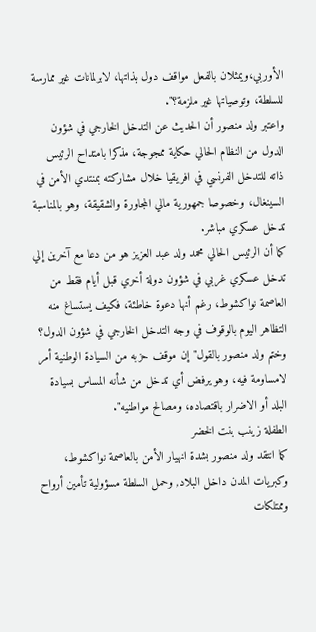الأوربي،ويمثلان بالفعل مواقف دول بذاتها، لابرلمانات غير ممارسة للسلطة، وتوصياتها غير ملزمة؟".
واعتبر ولد منصور أن الحديث عن التدخل الخارجي في شؤون الدول من النظام الحالي حكاية ممجوجة، مذكرا بامتداح الرئيس ذاته للتدخل الفرنسي في افريقيا خلال مشاركته بمنتدي الأمن في السينغال، وخصوصا جمهورية مالي المجاورة والشقيقة، وهو بالمناسبة تدخل عسكري مباشر.
كما أن الرئيس الحالي محمد ولد عبد العزيز هو من دعا مع آخرين إلي تدخل عسكري غربي في شؤون دولة أخري قبل أيام فقط من العاصمة نواكشوط، رغم أنها دعوة خاطئة، فكيف يستساغ منه التظاهر اليوم بالوقوف في وجه التدخل الخارجي في شؤون الدول؟
وختم ولد منصور بالقول" إن موقف حزبه من السيادة الوطنية أمر لامساومة فيه، وهو يرفض أي تدخل من شأنه المساس بسيادة البلد أو الاضرار باقتصاده، ومصالح مواطنيه".
الطفلة زينب بنت الخضر
كما انتقد ولد منصور بشدة انهيار الأمن بالعاصمة نواكشوط، وكبريات المدن داخل البلاد, وحمل السلطة مسؤولية تأمين أرواح وممتلكات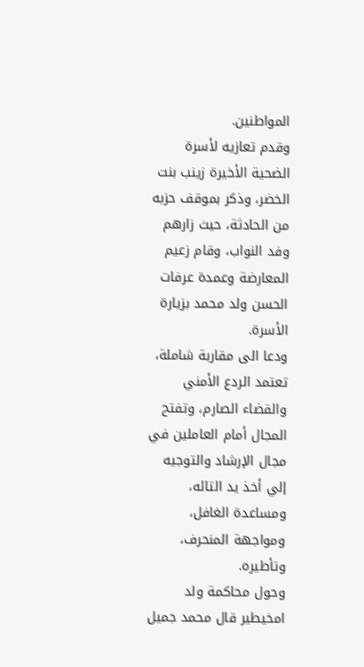المواطنين.
وقدم تعازيه لأسرة الضحية الأخيرة زينب بنت الخضر، وذكر بموقف حزبه من الحادثة، حيث زارهم وفد النواب، وقام زعيم المعارضة وعمدة عرفات الحسن ولد محمد بزيارة الأسرة.
ودعا الى مقاربة شاملة، تعتمد الردع الأمني والقضاء الصارم، وتفتح المجال أمام العاملين في مجال الإرشاد والتوجيه إلي أخذ يد التائه، ومساعدة الغافل، ومواجهة المنحرف، وتأطيره.
وحول محاكمة ولد امخيطير قال محمد جميل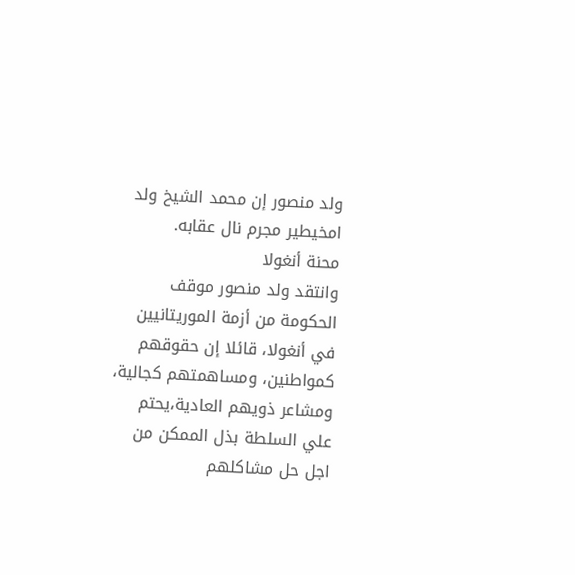ولد منصور إن محمد الشيخ ولد امخيطير مجرم نال عقابه.
محنة أنغولا
وانتقد ولد منصور موقف الحكومة من أزمة الموريتانيين في أنغولا، قائلا إن حقوقهم كمواطنين، ومساهمتهم كجالية، ومشاعر ذويهم العادية،يحتم علي السلطة بذل الممكن من اجل حل مشاكلهم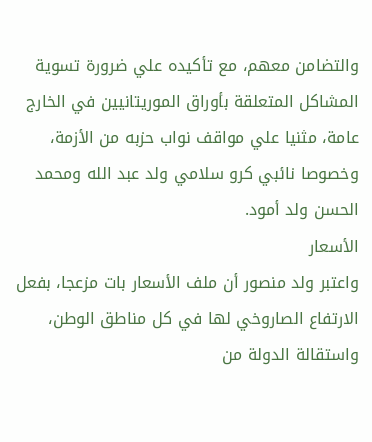والتضامن معهم، مع تأكيده علي ضرورة تسوية المشاكل المتعلقة بأوراق الموريتانيين في الخارج عامة، مثنيا علي مواقف نواب حزبه من الأزمة، وخصوصا نائبي كرو سلامي ولد عبد الله ومحمد الحسن ولد أمود.
الأسعار
واعتبر ولد منصور أن ملف الأسعار بات مزعجا، بفعل الارتفاع الصاروخي لها في كل مناطق الوطن، واستقالة الدولة من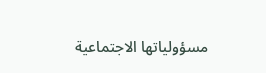مسؤولياتها الاجتماعية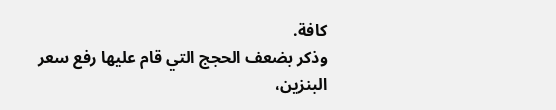كافة.
وذكر بضعف الحجج التي قام عليها رفع سعر البنزين،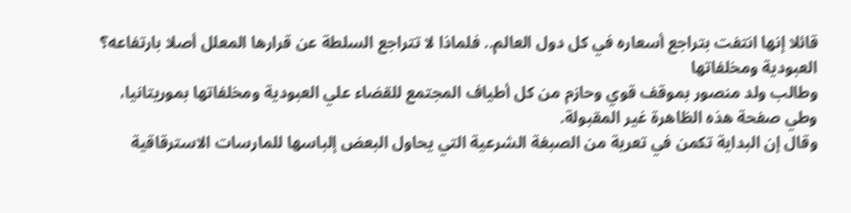قائلا إنها انتفت بتراجع أسعاره في كل دول العالم.. فلماذا لا تتراجع السلطة عن قرارها المعلل أصلا بارتفاعه؟
العبودية ومخلفاتها
وطالب ولد منصور بموقف قوي وحازم من كل أطياف المجتمع للقضاء علي العبودية ومخلفاتها بموريتانيا، وطي صفحة هذه الظاهرة غير المقبولة.
وقال إن البداية تكمن في تعرية من الصبغة الشرعية التي يحاول البعض إلباسها للمارسات الاسترقاقية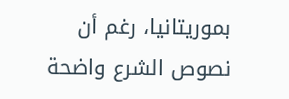بموريتانيا، رغم أن نصوص الشرع واضحة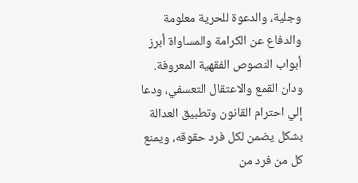وجلية، والدعوة للحرية معلومة والدفاع عن الكرامة والمساواة أبرز أبواب النصوص الفقهية المعروفة.
ودان القمع والاعتقال التعسفي، ودعا إلي احترام القانون وتطبيق العدالة بشكل يضمن لكل فرد حقوقه، ويمنع كل من فرد من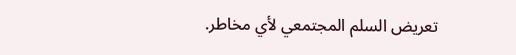تعريض السلم المجتمعي لأي مخاطر.